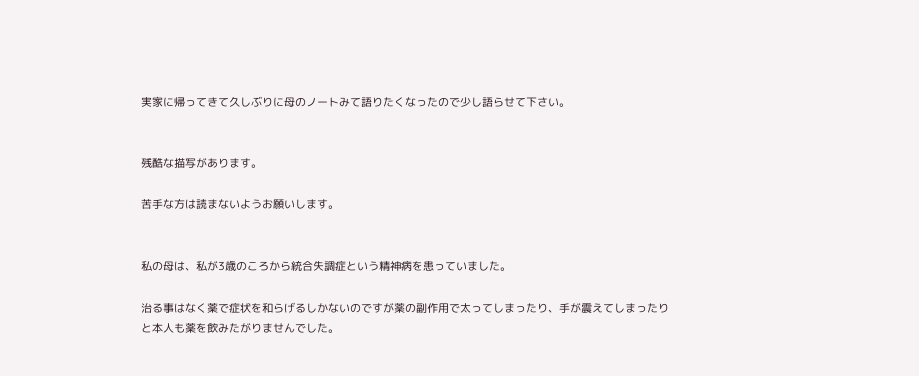実家に帰ってきて久しぶりに母のノートみて語りたくなったので少し語らせて下さい。


残酷な描写があります。

苦手な方は読まないようお願いします。


私の母は、私が3歳のころから統合失調症という精神病を患っていました。

治る事はなく薬で症状を和らげるしかないのですが薬の副作用で太ってしまったり、手が震えてしまったりと本人も薬を飲みたがりませんでした。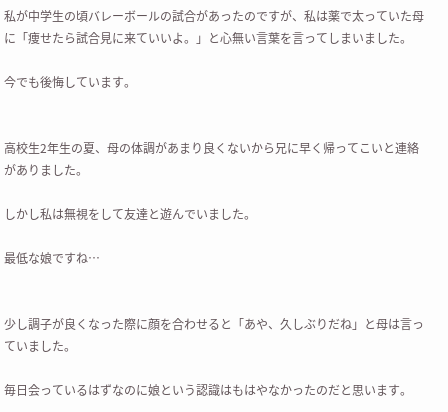私が中学生の頃バレーボールの試合があったのですが、私は薬で太っていた母に「痩せたら試合見に来ていいよ。」と心無い言葉を言ってしまいました。

今でも後悔しています。


高校生2年生の夏、母の体調があまり良くないから兄に早く帰ってこいと連絡がありました。

しかし私は無視をして友達と遊んでいました。

最低な娘ですね…


少し調子が良くなった際に顔を合わせると「あや、久しぶりだね」と母は言っていました。

毎日会っているはずなのに娘という認識はもはやなかったのだと思います。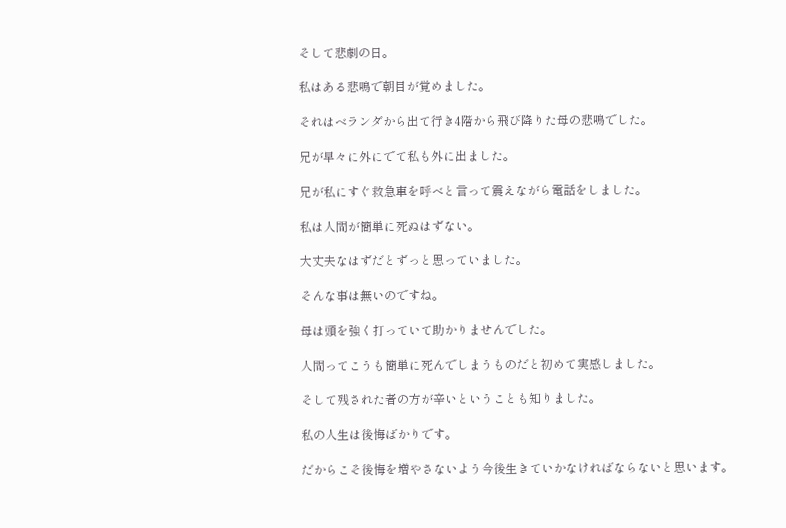そして悲劇の日。

私はある悲鳴で朝目が覚めました。

それはベランダから出て行き4階から飛び降りた母の悲鳴でした。

兄が早々に外にでて私も外に出ました。

兄が私にすぐ救急車を呼べと言って震えながら電話をしました。

私は人間が簡単に死ぬはずない。

大丈夫なはずだとずっと思っていました。

そんな事は無いのですね。

母は頭を強く打っていて助かりませんでした。

人間ってこうも簡単に死んでしまうものだと初めて実感しました。

そして残された者の方が辛いということも知りました。

私の人生は後悔ばかりです。

だからこそ後悔を増やさないよう今後生きていかなければならないと思います。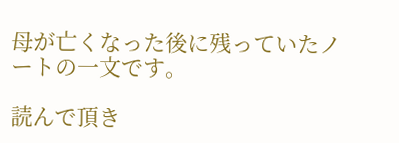母が亡くなった後に残っていたノートの一文です。

読んで頂き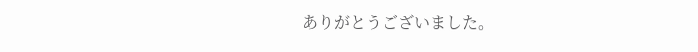ありがとうございました。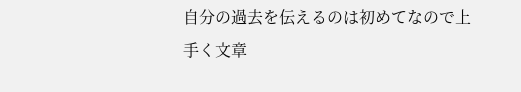自分の過去を伝えるのは初めてなので上手く文章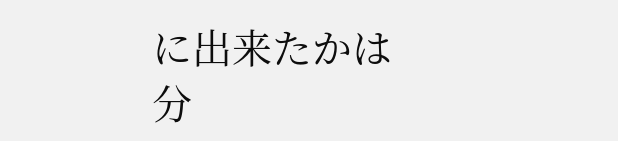に出来たかは分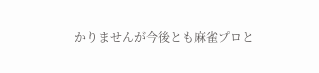かりませんが今後とも麻雀プロと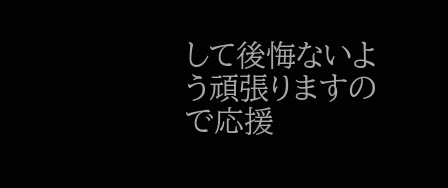して後悔ないよう頑張りますので応援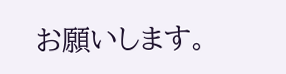お願いします。